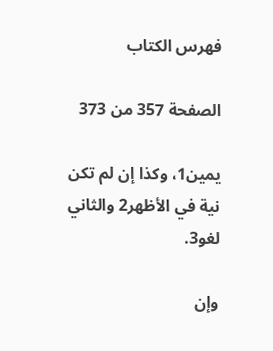فهرس الكتاب

الصفحة 357 من 373

يمين1، وكذا إن لم تكن نية في الأظهر2 والثاني لغو3.

وإن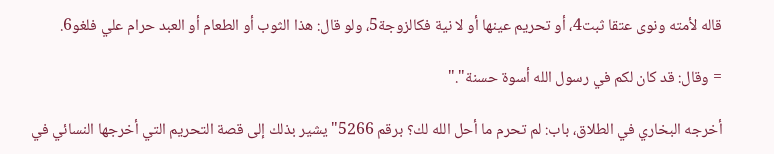قاله لأمته ونوى عتقا ثبت4، أو تحريم عينها أو لا نية فكالزوجة5، ولو قال: هذا الثوب أو الطعام أو العبد حرام علي فلغو6.

= وقال: قد كان لكم في رسول الله أسوة حسنة"."

أخرجه البخاري في الطلاق، باب: لم تحرم ما أحل الله لك؟ برقم 5266"يشير بذلك إلى قصة التحريم التي أخرجها النسائي في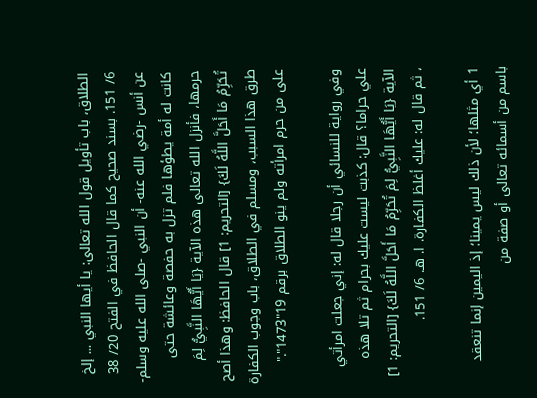الطلاق، باب تأويل قول الله تعالى: يا أيها النبي ... إلخ 6/ 151. بسند صحيح كما قال الحافظ في الفتح 20/ 38 عن أنس -رضي الله عنه- أن النبي -صلى الله عليه وسلم- كانت له أمة يطؤها فلم تزل به حفصة وعائشة حتى حرمها، فأنزل الله تعالى هذه الآية {يَا أَيُّهَا النَّبِيُّ لِمَ تُحَرِّمُ مَا أَحَلَّ اللَّهُ لَكَ} [التحريم: 1] قال الحافظ: وهذا أصح طرق هذا السبب، ومسلم في الطلاق، باب وجوب الكفارة على من حرم امرأته ولم ينو الطلاق برقم 19"1473"."

وفي رواية للنسائي أن رجلا قال له: إني جعلت امرأتي علي حراما؟ قال: كذبت ليست عليك بحرام ثم تلا هذه الآية {يَا أَيُّهَا النَّبِيُّ لِمَ تُحَرِّمُ مَا أَحَلَّ اللَّهُ لَكَ} [التحريم: 1] ، ثم قال له: عليك أغلظ الكفارة. ا. هـ. 6/ 151.

1 أي مثلها؛ لأن ذلك ليس يمينا؛ إذ اليمين إنما تنعقد باسم من أسمائه تعالى أو صفة من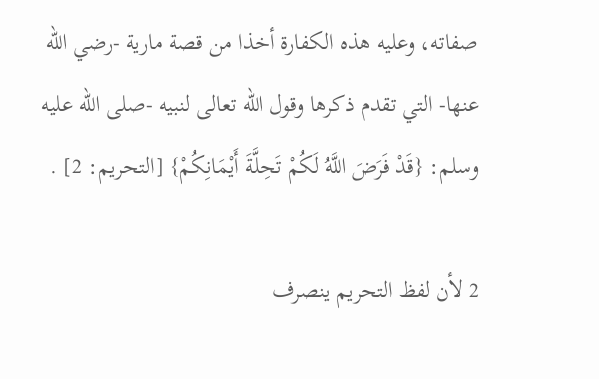صفاته، وعليه هذه الكفارة أخذا من قصة مارية -رضي الله عنها- التي تقدم ذكرها وقول الله تعالى لنبيه -صلى الله عليه وسلم: {قَدْ فَرَضَ اللَّهُ لَكُمْ تَحِلَّةَ أَيْمَانِكُمْ} [التحريم: 2] .

2 لأن لفظ التحريم ينصرف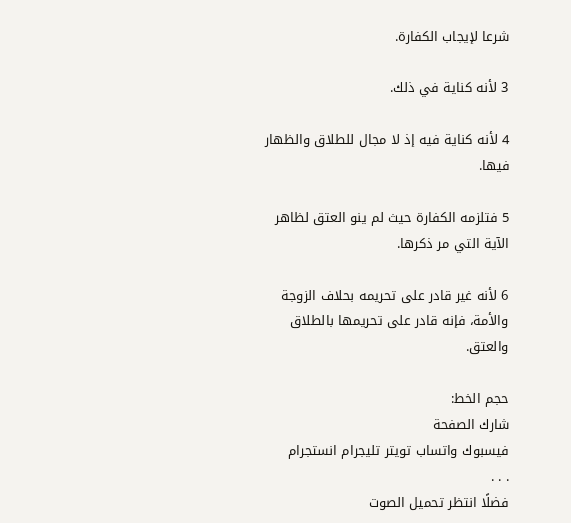شرعا لإيجاب الكفارة.

3 لأنه كناية في ذلك.

4 لأنه كناية فيه إذ لا مجال للطلاق والظهار فيها.

5 فتلزمه الكفارة حيث لم ينو العتق لظاهر الآية التي مر ذكرها.

6 لأنه غير قادر على تحريمه بحلاف الزوجة والأمة، فإنه قادر على تحريمها بالطلاق والعتق.

حجم الخط:
شارك الصفحة
فيسبوك واتساب تويتر تليجرام انستجرام
. . .
فضلًا انتظر تحميل الصوت